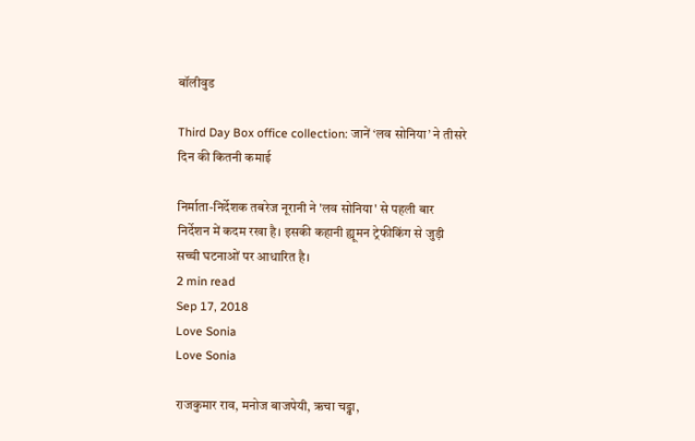बॉलीवुड

Third Day Box office collection: जानें ‘लव सोनिया’ ने तीसरे दिन की कितनी कमाई

निर्माता-निर्देशक तबरेज नूरानी ने 'लव सोनिया' से पहली बार निर्देशन में कदम रखा है। इसकी कहानी ह्यूमन ट्रेफीकिंग से जुड़ी सच्ची घटनाओं पर आधारित है।
2 min read
Sep 17, 2018
Love Sonia
Love Sonia

राजकुमार राव, मनोज बाजपेयी, ऋचा चड्ढा,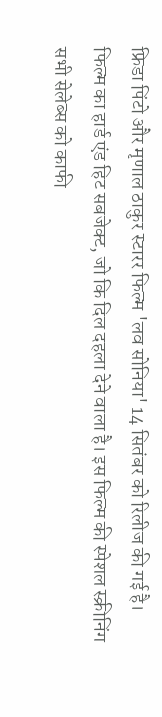फ्रिडा पिंटो और मृणाल ठाकुर स्टारर फिल्म 'लव सोनिया' 14 सितंबर को रिलीज की गई है। फिल्म का हार्ड एंड हिट सबजेक्ट, जो कि दिल दहला देने वाला है। इस फिल्म की स्पेशल स्क्रीनिंग सभी सेलेब्स को काफी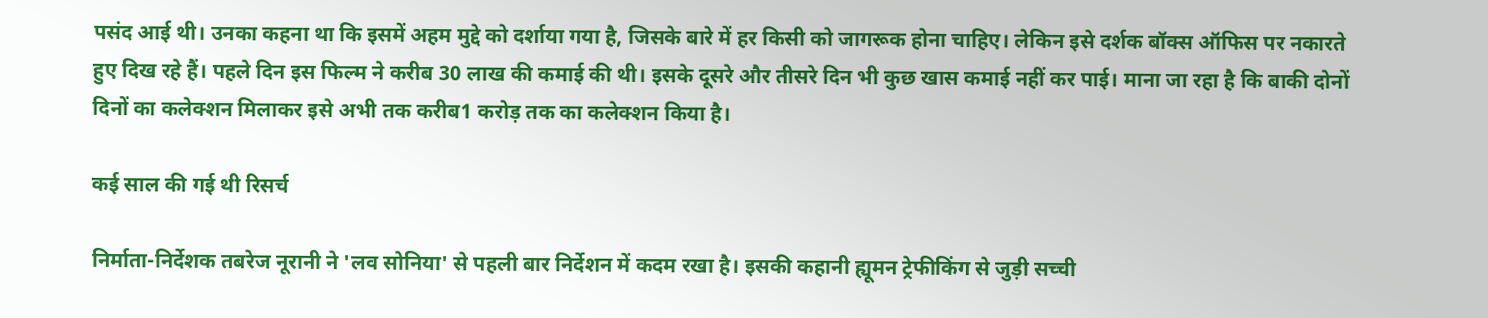पसंद आई थी। उनका कहना था कि इसमें अहम मुद्दे को दर्शाया गया है, जिसके बारे में हर किसी को जागरूक होना चाहिए। लेकिन इसे दर्शक बॉक्स ऑफिस पर नकारते हुए दिख रहे हैं। पहले दिन इस फिल्म ने करीब 30 लाख की कमाई की थी। इसके दूसरे और तीसरे दिन भी कुछ खास कमाई नहीं कर पाई। माना जा रहा है कि बाकी दोनों दिनों का कलेक्शन मिलाकर इसे अभी तक करीब1 करोड़ तक का कलेक्शन किया है।

कई साल की गई थी रिसर्च

निर्माता-निर्देशक तबरेज नूरानी ने 'लव सोनिया' से पहली बार निर्देशन में कदम रखा है। इसकी कहानी ह्यूमन ट्रेफीकिंग से जुड़ी सच्ची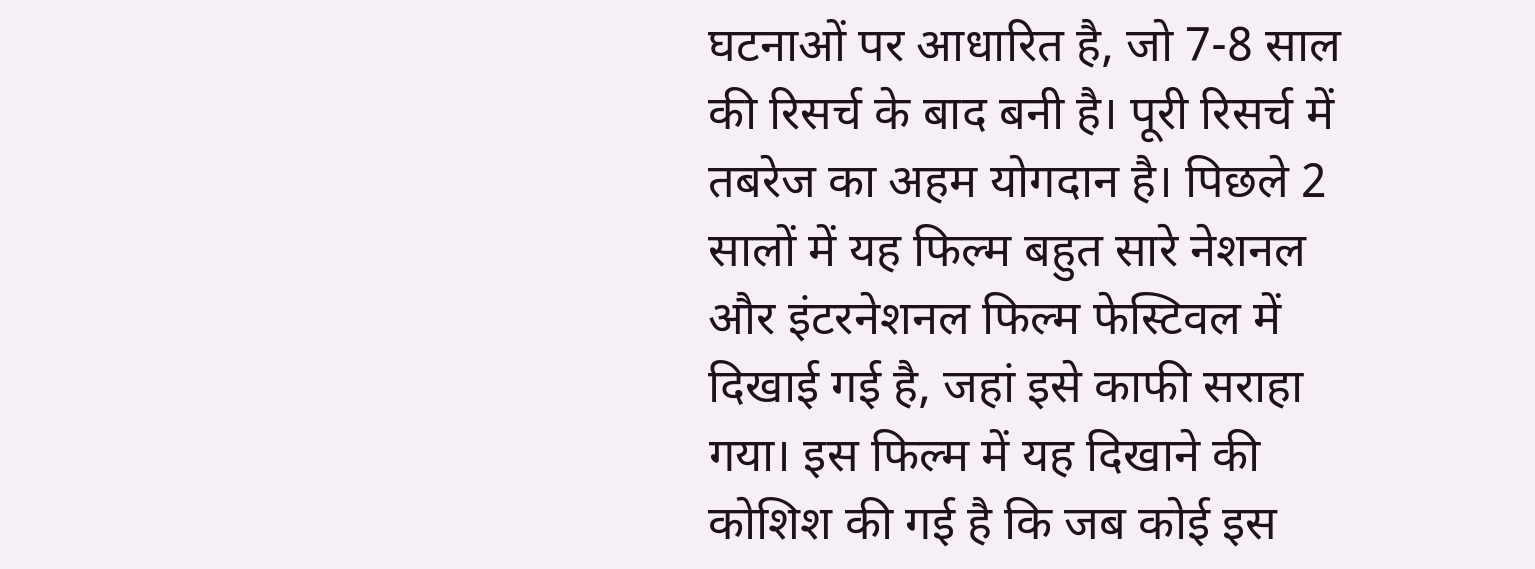घटनाओं पर आधारित है, जो 7-8 साल की रिसर्च के बाद बनी है। पूरी रिसर्च में तबरेज का अहम योगदान है। पिछले 2 सालों में यह फिल्म बहुत सारे नेशनल और इंटरनेशनल फिल्म फेस्टिवल में दिखाई गई है, जहां इसे काफी सराहा गया। इस फिल्म में यह दिखाने की कोशिश की गई है कि जब कोई इस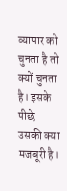व्यापार को चुनता है तो क्यों चुनता है। इसके पीछे उसकी क्या मजबूरी है।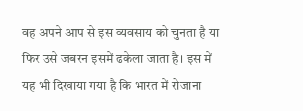वह अपने आप से इस व्यवसाय को चुनता है या फिर उसे जबरन इसमें ढकेला जाता है। इस में यह भी दिखाया गया है कि भारत में रोजाना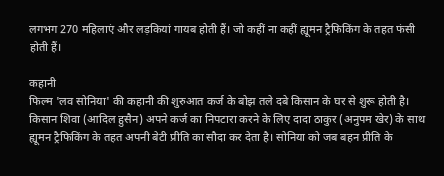लगभग 270 महिलाएं और लड़कियां गायब होती हैं। जो कहीं ना कहीं ह्यूमन ट्रैफिकिंग के तहत फंसी होती हैं।

कहानी
फिल्म 'लव सोनिया' की कहानी की शुरुआत कर्ज के बोझ तले दबे किसान के घर से शुरू होती है। किसान शिवा (आदिल हुसैन) अपने कर्ज का निपटारा करने के लिए दादा ठाकुर (अनुपम खेर) के साथ ह्यूमन ट्रैफिकिंग के तहत अपनी बेटी प्रीति का सौदा कर देता है। सोनिया को जब बहन प्रीति के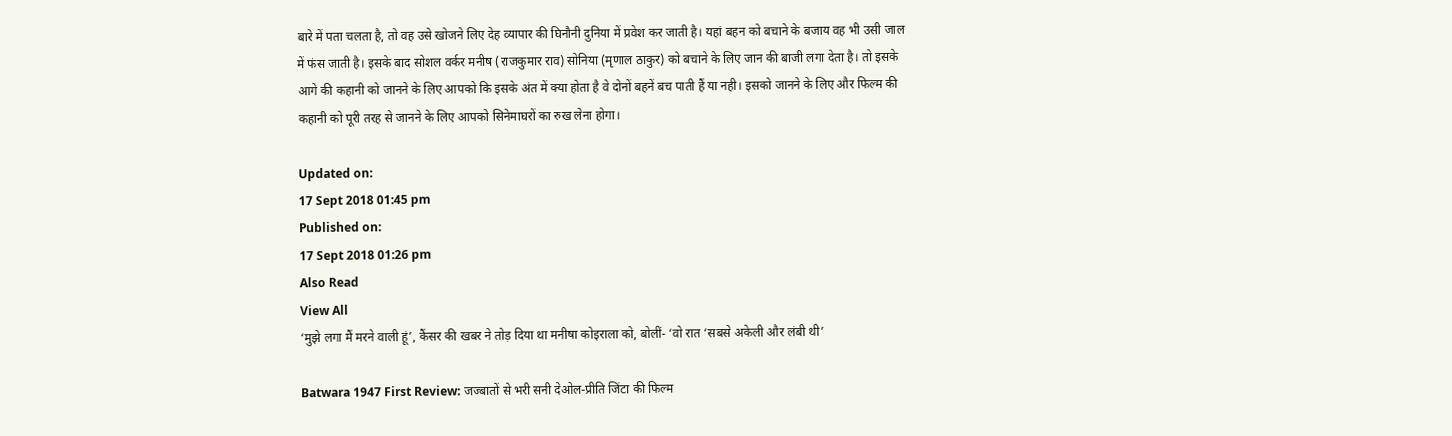बारे में पता चलता है, तो वह उसे खोजने लिए देह व्यापार की घिनौनी दुनिया में प्रवेश कर जाती है। यहां बहन को बचाने के बजाय वह भी उसी जाल में फंस जाती है। इसके बाद सोशल वर्कर मनीष (राजकुमार राव) सोनिया (मृणाल ठाकुर) को बचाने के लिए जान की बाजी लगा देता है। तो इसके आगे की कहानी को जानने के लिए आपको कि इसके अंत में क्या होता है वे दोनों बहनें बच पाती हैं या नही। इसको जानने के लिए और फिल्म की कहानी को पूरी तरह से जानने के लिए आपको सिनेमाघरों का रुख लेना होगा।

Updated on:
17 Sept 2018 01:45 pm
Published on:
17 Sept 2018 01:26 pm
Also Read
View All
‘मुझे लगा मैं मरने वाली हूं’, कैंसर की खबर ने तोड़ दिया था मनीषा कोइराला को, बोलीं- ‘वो रात ‘सबसे अकेली और लंबी थी’

Batwara 1947 First Review: जज्बातों से भरी सनी देओल-प्रीति जिंटा की फिल्म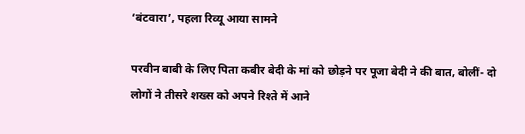‘बंटवारा’, पहला रिव्यू आया सामने

परवीन बाबी के लिए पिता कबीर बेदी के मां को छोड़ने पर पूजा बेदी ने की बात, बोलीं- दो लोगों ने तीसरे शख्स को अपने रिश्ते में आने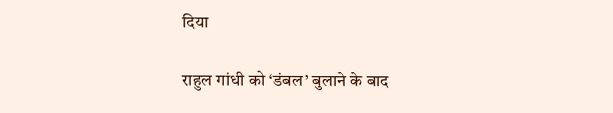दिया

राहुल गांधी को ‘डंबल’ बुलाने के बाद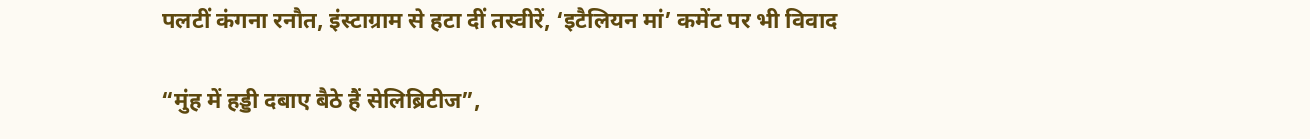पलटीं कंगना रनौत, इंस्टाग्राम से हटा दीं तस्वीरें, ‘इटैलियन मां’ कमेंट पर भी विवाद

“मुंह में हड्डी दबाए बैठे हैं सेलिब्रिटीज”,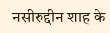नसीरुद्दीन शाह के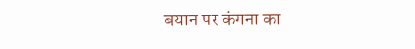बयान पर कंगना का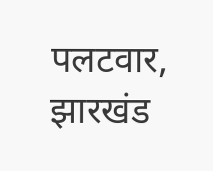पलटवार, झारखंड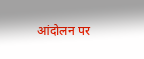आंदोलन पर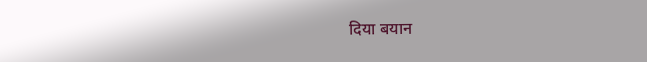दिया बयान